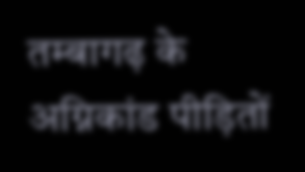तम्बागढ़ के अग्निकांड पीड़ितों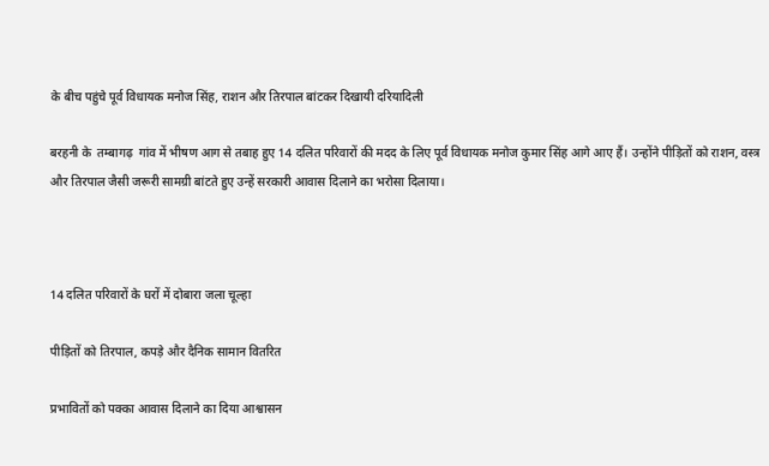के बीच पहुंचे पूर्व विधायक मनोज सिंह, राशन और तिरपाल बांटकर दिखायी दरियादिली

बरहनी के  तम्बागढ़  गांव में भीषण आग से तबाह हुए 14 दलित परिवारों की मदद के लिए पूर्व विधायक मनोज कुमार सिंह आगे आए हैं। उन्होंने पीड़ितों को राशन, वस्त्र और तिरपाल जैसी जरूरी सामग्री बांटते हुए उन्हें सरकारी आवास दिलाने का भरोसा दिलाया।



14 दलित परिवारों के घरों में दोबारा जला चूल्हा

पीड़ितों को तिरपाल, कपड़े और दैनिक सामान वितरित

प्रभावितों को पक्का आवास दिलाने का दिया आश्वासन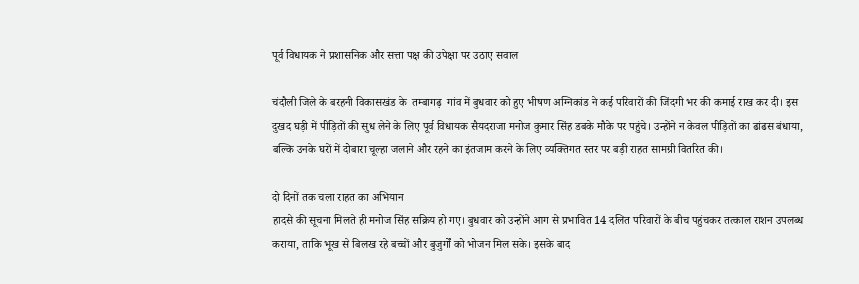पूर्व विधायक ने प्रशासनिक और सत्ता पक्ष की उपेक्षा पर उठाए सवाल

चंदौली जिले के बरहनी विकासखंड के  तम्बागढ़  गांव में बुधवार को हुए भीषण अग्निकांड ने कई परिवारों की जिंदगी भर की कमाई राख कर दी। इस दुखद घड़ी में पीड़ितों की सुध लेने के लिए पूर्व विधायक सैयदराजा मनोज कुमार सिंह डबके मौके पर पहुंचे। उन्होंने न केवल पीड़ितों का ढांढस बंधाया, बल्कि उनके घरों में दोबारा चूल्हा जलाने और रहने का इंतजाम करने के लिए व्यक्तिगत स्तर पर बड़ी राहत सामग्री वितरित की।

दो दिनों तक चला राहत का अभियान
हादसे की सूचना मिलते ही मनोज सिंह सक्रिय हो गए। बुधवार को उन्होंने आग से प्रभावित 14 दलित परिवारों के बीच पहुंचकर तत्काल राशन उपलब्ध कराया, ताकि भूख से बिलख रहे बच्चों और बुजुर्गों को भोजन मिल सके। इसके बाद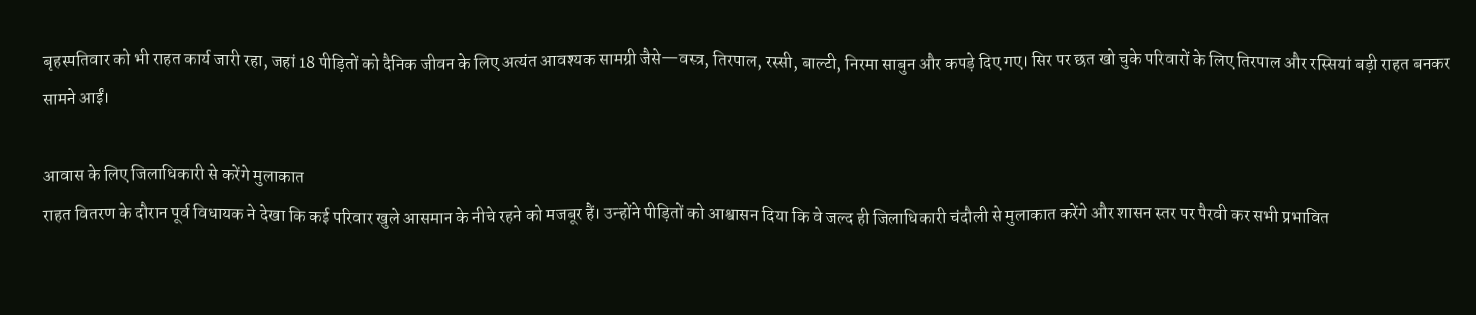बृहस्पतिवार को भी राहत कार्य जारी रहा, जहां 18 पीड़ितों को दैनिक जीवन के लिए अत्यंत आवश्यक सामग्री जैसे—वस्त्र, तिरपाल, रस्सी, बाल्टी, निरमा साबुन और कपड़े दिए गए। सिर पर छत खो चुके परिवारों के लिए तिरपाल और रस्सियां बड़ी राहत बनकर सामने आईं।

आवास के लिए जिलाधिकारी से करेंगे मुलाकात
राहत वितरण के दौरान पूर्व विधायक ने देखा कि कई परिवार खुले आसमान के नीचे रहने को मजबूर हैं। उन्होंने पीड़ितों को आश्वासन दिया कि वे जल्द ही जिलाधिकारी चंदौली से मुलाकात करेंगे और शासन स्तर पर पैरवी कर सभी प्रभावित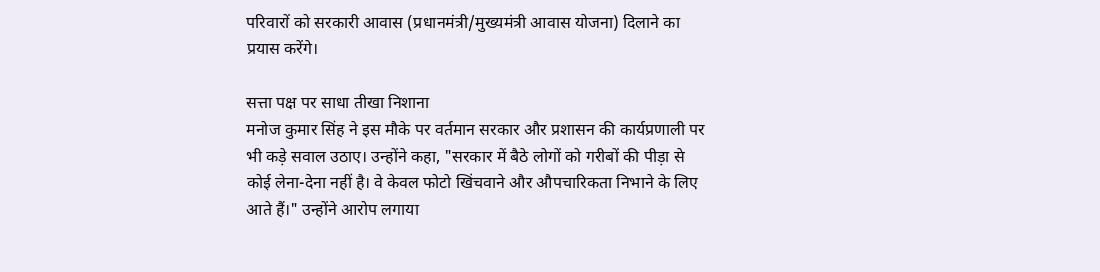परिवारों को सरकारी आवास (प्रधानमंत्री/मुख्यमंत्री आवास योजना) दिलाने का प्रयास करेंगे।

सत्ता पक्ष पर साधा तीखा निशाना
मनोज कुमार सिंह ने इस मौके पर वर्तमान सरकार और प्रशासन की कार्यप्रणाली पर भी कड़े सवाल उठाए। उन्होंने कहा, "सरकार में बैठे लोगों को गरीबों की पीड़ा से कोई लेना-देना नहीं है। वे केवल फोटो खिंचवाने और औपचारिकता निभाने के लिए आते हैं।" उन्होंने आरोप लगाया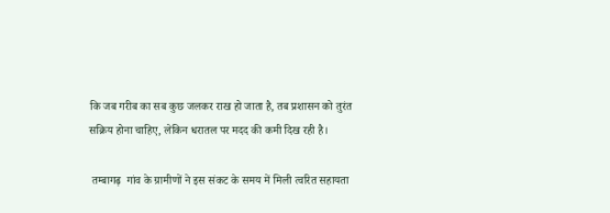कि जब गरीब का सब कुछ जलकर राख हो जाता है, तब प्रशासन को तुरंत सक्रिय होना चाहिए, लेकिन धरातल पर मदद की कमी दिख रही है।

 तम्बागढ़  गांव के ग्रामीणों ने इस संकट के समय में मिली त्वरित सहायता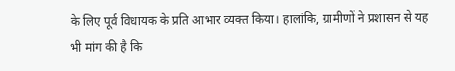के लिए पूर्व विधायक के प्रति आभार व्यक्त किया। हालांकि, ग्रामीणों ने प्रशासन से यह भी मांग की है कि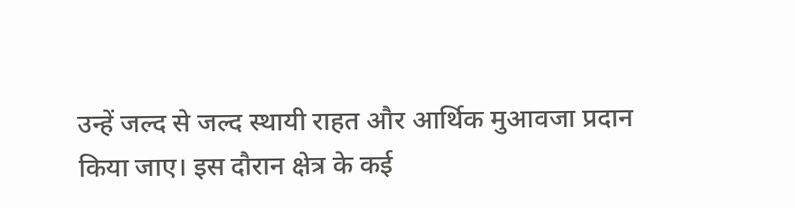उन्हें जल्द से जल्द स्थायी राहत और आर्थिक मुआवजा प्रदान किया जाए। इस दौरान क्षेत्र के कई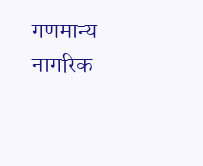गणमान्य नागरिक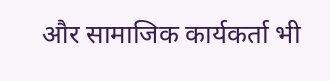और सामाजिक कार्यकर्ता भी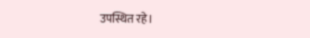उपस्थित रहे।